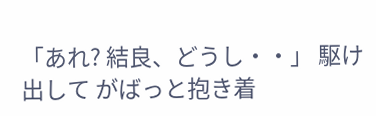「あれ? 結良、どうし・・」 駆け出して がばっと抱き着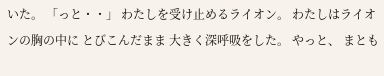いた。 「っと・・」 わたしを受け止めるライオン。 わたしはライオンの胸の中に とびこんだまま 大きく深呼吸をした。 やっと、 まとも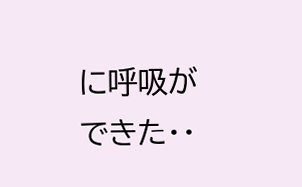に呼吸ができた・・